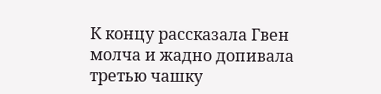К концу рассказала Гвен молча и жадно допивала третью чашку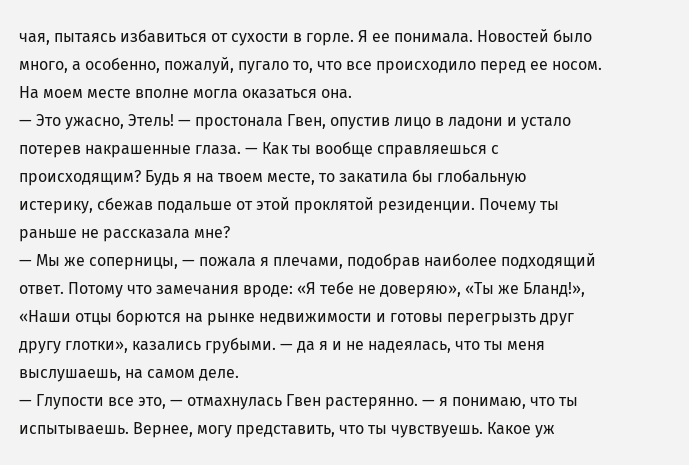чая, пытаясь избавиться от сухости в горле. Я ее понимала. Новостей было много, а особенно, пожалуй, пугало то, что все происходило перед ее носом. На моем месте вполне могла оказаться она.
— Это ужасно, Этель! — простонала Гвен, опустив лицо в ладони и устало потерев накрашенные глаза. — Как ты вообще справляешься с происходящим? Будь я на твоем месте, то закатила бы глобальную истерику, сбежав подальше от этой проклятой резиденции. Почему ты раньше не рассказала мне?
— Мы же соперницы, — пожала я плечами, подобрав наиболее подходящий ответ. Потому что замечания вроде: «Я тебе не доверяю», «Ты же Бланд!», «Наши отцы борются на рынке недвижимости и готовы перегрызть друг другу глотки», казались грубыми. — да я и не надеялась, что ты меня выслушаешь, на самом деле.
— Глупости все это, — отмахнулась Гвен растерянно. — я понимаю, что ты испытываешь. Вернее, могу представить, что ты чувствуешь. Какое уж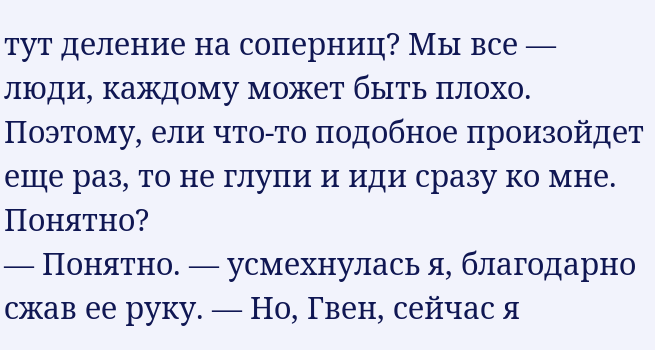тут деление на соперниц? Мы все — люди, каждому может быть плохо. Поэтому, ели что-то подобное произойдет еще раз, то не глупи и иди сразу ко мне. Понятно?
— Понятно. — усмехнулась я, благодарно сжав ее руку. — Но, Гвен, сейчас я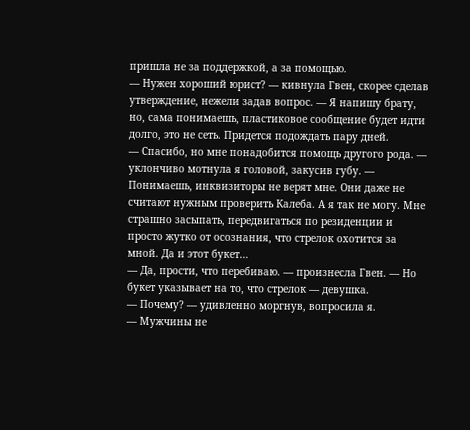пришла не за поддержкой, а за помощью.
— Нужен хороший юрист? — кивнула Гвен, скорее сделав утверждение, нежели задав вопрос. — Я напишу брату, но, сама понимаешь, пластиковое сообщение будет идти долго, это не сеть. Придется подождать пару дней.
— Спасибо, но мне понадобится помощь другого рода. — уклончиво мотнула я головой, закусив губу. — Понимаешь, инквизиторы не верят мне. Они даже не считают нужным проверить Калеба. А я так не могу. Мне страшно засыпать, передвигаться по резиденции и просто жутко от осознания, что стрелок охотится за мной. Да и этот букет…
— Да, прости, что перебиваю. — произнесла Гвен. — Но букет указывает на то, что стрелок — девушка.
— Почему? — удивленно моргнув, вопросила я.
— Мужчины не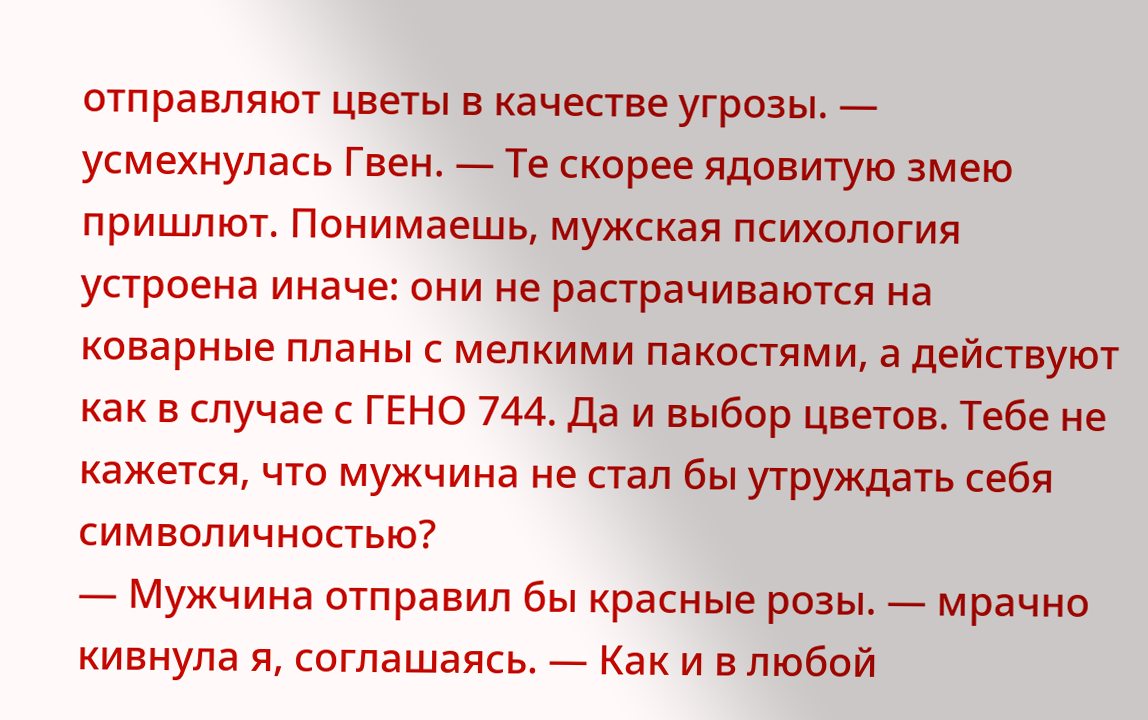отправляют цветы в качестве угрозы. — усмехнулась Гвен. — Те скорее ядовитую змею пришлют. Понимаешь, мужская психология устроена иначе: они не растрачиваются на коварные планы с мелкими пакостями, а действуют как в случае с ГЕНО 744. Да и выбор цветов. Тебе не кажется, что мужчина не стал бы утруждать себя символичностью?
— Мужчина отправил бы красные розы. — мрачно кивнула я, соглашаясь. — Как и в любой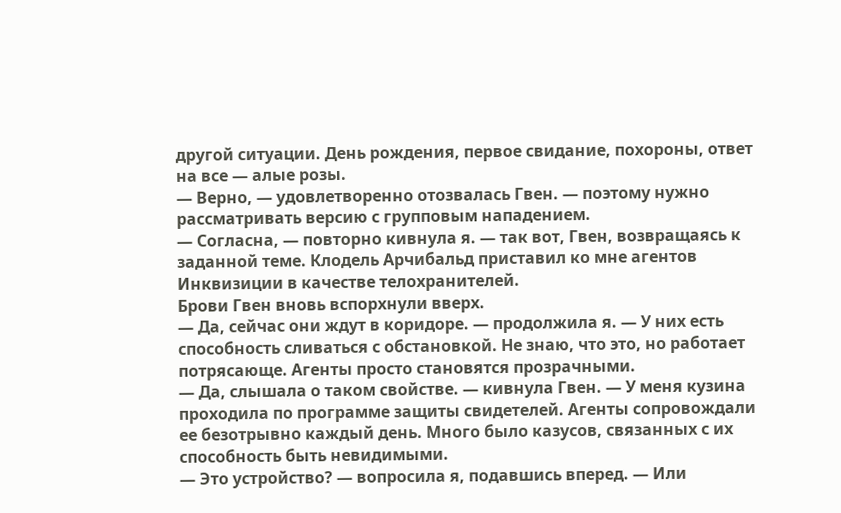другой ситуации. День рождения, первое свидание, похороны, ответ на все — алые розы.
— Верно, — удовлетворенно отозвалась Гвен. — поэтому нужно рассматривать версию с групповым нападением.
— Согласна, — повторно кивнула я. — так вот, Гвен, возвращаясь к заданной теме. Клодель Арчибальд приставил ко мне агентов Инквизиции в качестве телохранителей.
Брови Гвен вновь вспорхнули вверх.
— Да, сейчас они ждут в коридоре. — продолжила я. — У них есть способность сливаться с обстановкой. Не знаю, что это, но работает потрясающе. Агенты просто становятся прозрачными.
— Да, слышала о таком свойстве. — кивнула Гвен. — У меня кузина проходила по программе защиты свидетелей. Агенты сопровождали ее безотрывно каждый день. Много было казусов, связанных с их способность быть невидимыми.
— Это устройство? — вопросила я, подавшись вперед. — Или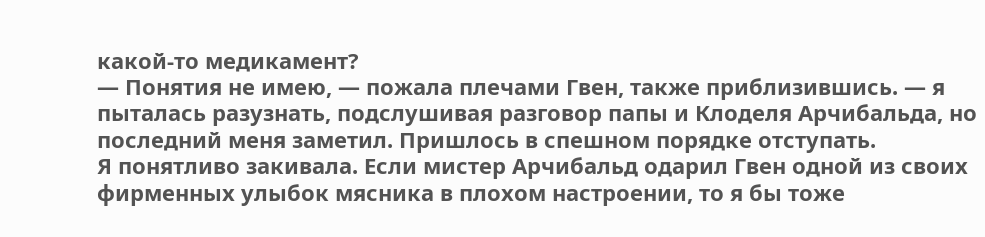какой-то медикамент?
— Понятия не имею, — пожала плечами Гвен, также приблизившись. — я пыталась разузнать, подслушивая разговор папы и Клоделя Арчибальда, но последний меня заметил. Пришлось в спешном порядке отступать.
Я понятливо закивала. Если мистер Арчибальд одарил Гвен одной из своих фирменных улыбок мясника в плохом настроении, то я бы тоже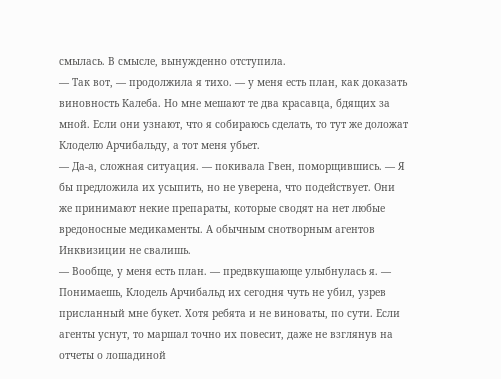смылась. В смысле, вынужденно отступила.
— Так вот, — продолжила я тихо. — у меня есть план, как доказать виновность Калеба. Но мне мешают те два красавца, бдящих за мной. Если они узнают, что я собираюсь сделать, то тут же доложат Клоделю Арчибальду, а тот меня убьет.
— Да-а, сложная ситуация. — покивала Гвен, поморщившись. — Я бы предложила их усыпить, но не уверена, что подействует. Они же принимают некие препараты, которые сводят на нет любые вредоносные медикаменты. А обычным снотворным агентов Инквизиции не свалишь.
— Вообще, у меня есть план. — предвкушающе улыбнулась я. — Понимаешь, Клодель Арчибальд их сегодня чуть не убил, узрев присланный мне букет. Хотя ребята и не виноваты, по сути. Если агенты уснут, то маршал точно их повесит, даже не взглянув на отчеты о лошадиной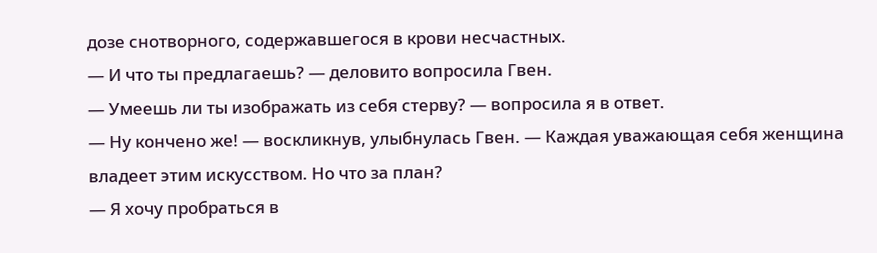дозе снотворного, содержавшегося в крови несчастных.
— И что ты предлагаешь? — деловито вопросила Гвен.
— Умеешь ли ты изображать из себя стерву? — вопросила я в ответ.
— Ну кончено же! — воскликнув, улыбнулась Гвен. — Каждая уважающая себя женщина владеет этим искусством. Но что за план?
— Я хочу пробраться в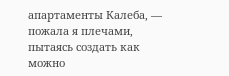апартаменты Калеба, — пожала я плечами, пытаясь создать как можно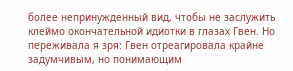более непринужденный вид, чтобы не заслужить клеймо окончательной идиотки в глазах Гвен. Но переживала я зря: Гвен отреагировала крайне задумчивым, но понимающим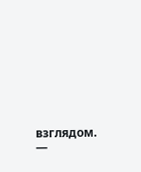взглядом.
—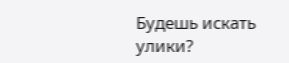Будешь искать улики?